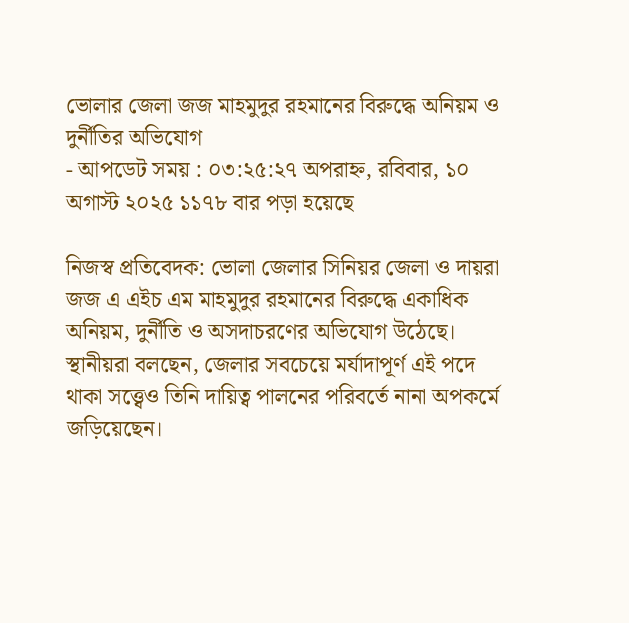ভোলার জেলা জজ মাহমুদুর রহমানের বিরুদ্ধে অনিয়ম ও দুর্নীতির অভিযোগ
- আপডেট সময় : ০৩:২৫:২৭ অপরাহ্ন, রবিবার, ১০ অগাস্ট ২০২৫ ১১৭৮ বার পড়া হয়েছে

নিজস্ব প্রতিবেদক: ভোলা জেলার সিনিয়র জেলা ও দায়রা জজ এ এইচ এম মাহমুদুর রহমানের বিরুদ্ধে একাধিক অনিয়ম, দুর্নীতি ও অসদাচরণের অভিযোগ উঠেছে। স্থানীয়রা বলছেন, জেলার সবচেয়ে মর্যাদাপূর্ণ এই পদে থাকা সত্ত্বেও তিনি দায়িত্ব পালনের পরিবর্তে নানা অপকর্মে জড়িয়েছেন।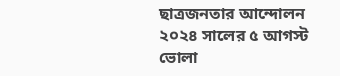ছাত্রজনতার আন্দোলন
২০২৪ সালের ৫ আগস্ট ভোলা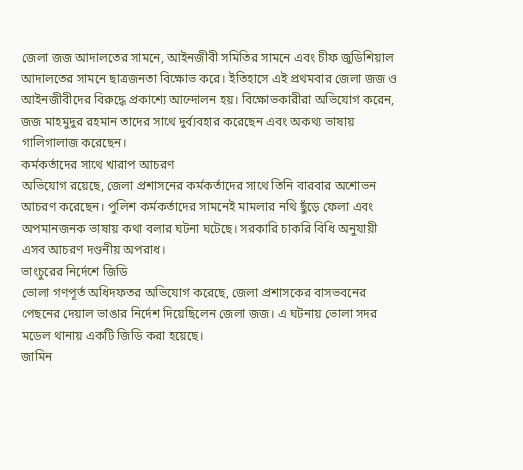জেলা জজ আদালতের সামনে, আইনজীবী সমিতির সামনে এবং চীফ জুডিশিয়াল আদালতের সামনে ছাত্রজনতা বিক্ষোভ করে। ইতিহাসে এই প্রথমবার জেলা জজ ও আইনজীবীদের বিরুদ্ধে প্রকাশ্যে আন্দোলন হয়। বিক্ষোভকারীরা অভিযোগ করেন, জজ মাহমুদুর রহমান তাদের সাথে দুর্ব্যবহার করেছেন এবং অকথ্য ভাষায় গালিগালাজ করেছেন।
কর্মকর্তাদের সাথে খারাপ আচরণ
অভিযোগ রয়েছে, জেলা প্রশাসনের কর্মকর্তাদের সাথে তিনি বারবার অশোভন আচরণ করেছেন। পুলিশ কর্মকর্তাদের সামনেই মামলার নথি ছুঁড়ে ফেলা এবং অপমানজনক ভাষায় কথা বলার ঘটনা ঘটেছে। সরকারি চাকরি বিধি অনুযায়ী এসব আচরণ দণ্ডনীয় অপরাধ।
ভাংচুরের নির্দেশে জিডি
ভোলা গণপূর্ত অধিদফতর অভিযোগ করেছে, জেলা প্রশাসকের বাসভবনের পেছনের দেয়াল ভাঙার নির্দেশ দিয়েছিলেন জেলা জজ। এ ঘটনায় ভোলা সদর মডেল থানায় একটি জিডি করা হয়েছে।
জামিন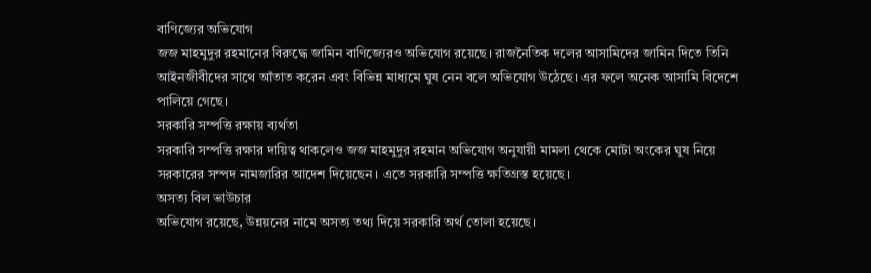বাণিজ্যের অভিযোগ
জজ মাহমুদুর রহমানের বিরুদ্ধে জামিন বাণিজ্যেরও অভিযোগ রয়েছে। রাজনৈতিক দলের আসামিদের জামিন দিতে তিনি আইনজীবীদের সাথে আঁতাত করেন এবং বিভিন্ন মাধ্যমে ঘুষ নেন বলে অভিযোগ উঠেছে। এর ফলে অনেক আসামি বিদেশে পালিয়ে গেছে।
সরকারি সম্পত্তি রক্ষায় ব্যর্থতা
সরকারি সম্পত্তি রক্ষার দায়িত্ব থাকলেও জজ মাহমুদুর রহমান অভিযোগ অনুযায়ী মামলা থেকে মোটা অংকের ঘুষ নিয়ে সরকারের সম্পদ নামজারির আদেশ দিয়েছেন। এতে সরকারি সম্পত্তি ক্ষতিগ্রস্ত হয়েছে।
অসত্য বিল ভাউচার
অভিযোগ রয়েছে, উন্নয়নের নামে অসত্য তথ্য দিয়ে সরকারি অর্থ তোলা হয়েছে।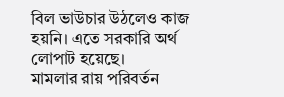বিল ভাউচার উঠলেও কাজ হয়নি। এতে সরকারি অর্থ লোপাট হয়েছে।
মামলার রায় পরিবর্তন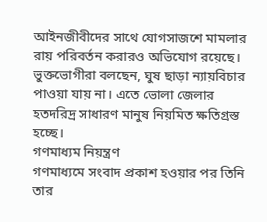আইনজীবীদের সাথে যোগসাজশে মামলার রায় পরিবর্তন করারও অভিযোগ রয়েছে। ভুক্তভোগীরা বলছেন, ঘুষ ছাড়া ন্যায়বিচার পাওয়া যায় না। এতে ভোলা জেলার হতদরিদ্র সাধারণ মানুষ নিয়মিত ক্ষতিগ্রস্ত হচ্ছে।
গণমাধ্যম নিয়ন্ত্রণ
গণমাধ্যমে সংবাদ প্রকাশ হওয়ার পর তিনি তার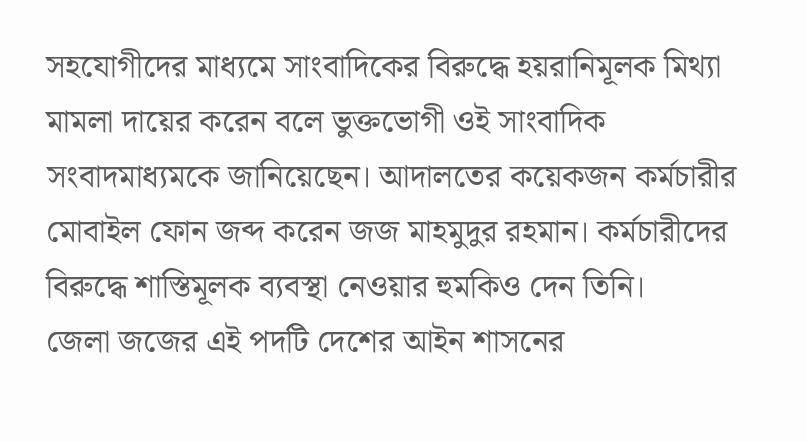সহযোগীদের মাধ্যমে সাংবাদিকের বিরুদ্ধে হয়রানিমূলক মিথ্যা মামলা দায়ের করেন বলে ভুক্তভোগী ওই সাংবাদিক সংবাদমাধ্যমকে জানিয়েছেন। আদালতের কয়েকজন কর্মচারীর মোবাইল ফোন জব্দ করেন জজ মাহমুদুর রহমান। কর্মচারীদের বিরুদ্ধে শাস্তিমূলক ব্যবস্থা নেওয়ার হুমকিও দেন তিনি।
জেলা জজের এই পদটি দেশের আইন শাসনের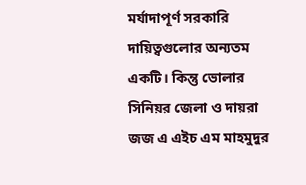মর্যাদাপূর্ণ সরকারি দায়িত্বগুলোর অন্যতম একটি। কিন্তু ভোলার সিনিয়র জেলা ও দায়রা জজ এ এইচ এম মাহমুদুর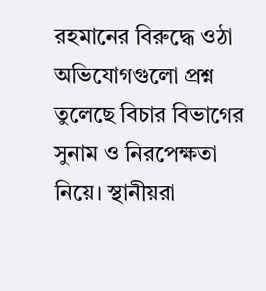রহমানের বিরুদ্ধে ওঠা অভিযোগগুলো প্রশ্ন তুলেছে বিচার বিভাগের সুনাম ও নিরপেক্ষতা নিয়ে। স্থানীয়রা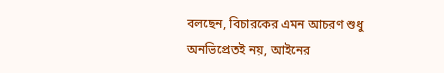বলছেন, বিচারকের এমন আচরণ শুধু অনভিপ্রেতই নয়, আইনের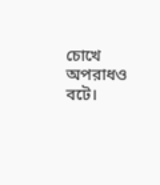চোখে অপরাধও বটে।